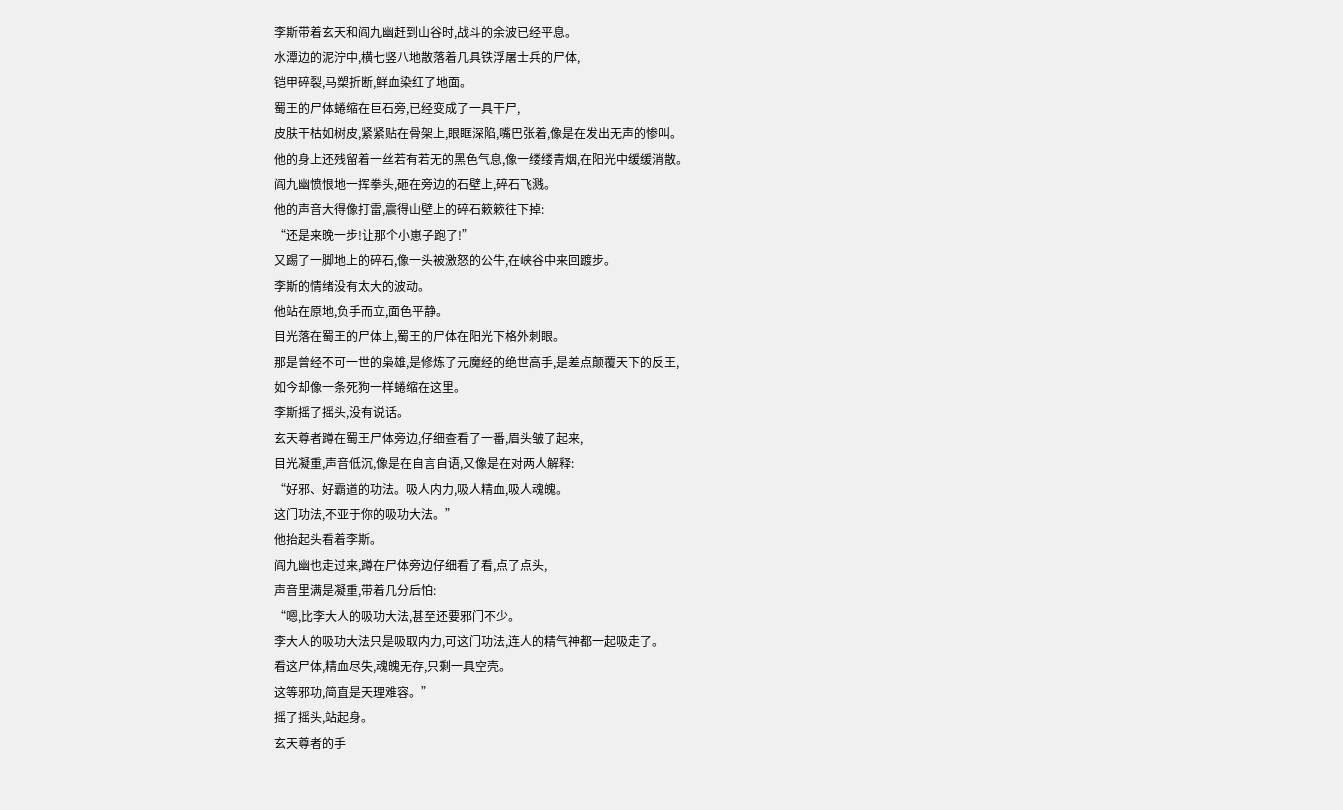李斯带着玄天和阎九幽赶到山谷时,战斗的余波已经平息。
水潭边的泥泞中,横七竖八地散落着几具铁浮屠士兵的尸体,
铠甲碎裂,马槊折断,鲜血染红了地面。
蜀王的尸体蜷缩在巨石旁,已经变成了一具干尸,
皮肤干枯如树皮,紧紧贴在骨架上,眼眶深陷,嘴巴张着,像是在发出无声的惨叫。
他的身上还残留着一丝若有若无的黑色气息,像一缕缕青烟,在阳光中缓缓消散。
阎九幽愤恨地一挥拳头,砸在旁边的石壁上,碎石飞溅。
他的声音大得像打雷,震得山壁上的碎石簌簌往下掉:
“还是来晚一步!让那个小崽子跑了!”
又踢了一脚地上的碎石,像一头被激怒的公牛,在峡谷中来回踱步。
李斯的情绪没有太大的波动。
他站在原地,负手而立,面色平静。
目光落在蜀王的尸体上,蜀王的尸体在阳光下格外刺眼。
那是曾经不可一世的枭雄,是修炼了元魔经的绝世高手,是差点颠覆天下的反王,
如今却像一条死狗一样蜷缩在这里。
李斯摇了摇头,没有说话。
玄天尊者蹲在蜀王尸体旁边,仔细查看了一番,眉头皱了起来,
目光凝重,声音低沉,像是在自言自语,又像是在对两人解释:
“好邪、好霸道的功法。吸人内力,吸人精血,吸人魂魄。
这门功法,不亚于你的吸功大法。”
他抬起头看着李斯。
阎九幽也走过来,蹲在尸体旁边仔细看了看,点了点头,
声音里满是凝重,带着几分后怕:
“嗯,比李大人的吸功大法,甚至还要邪门不少。
李大人的吸功大法只是吸取内力,可这门功法,连人的精气神都一起吸走了。
看这尸体,精血尽失,魂魄无存,只剩一具空壳。
这等邪功,简直是天理难容。”
摇了摇头,站起身。
玄天尊者的手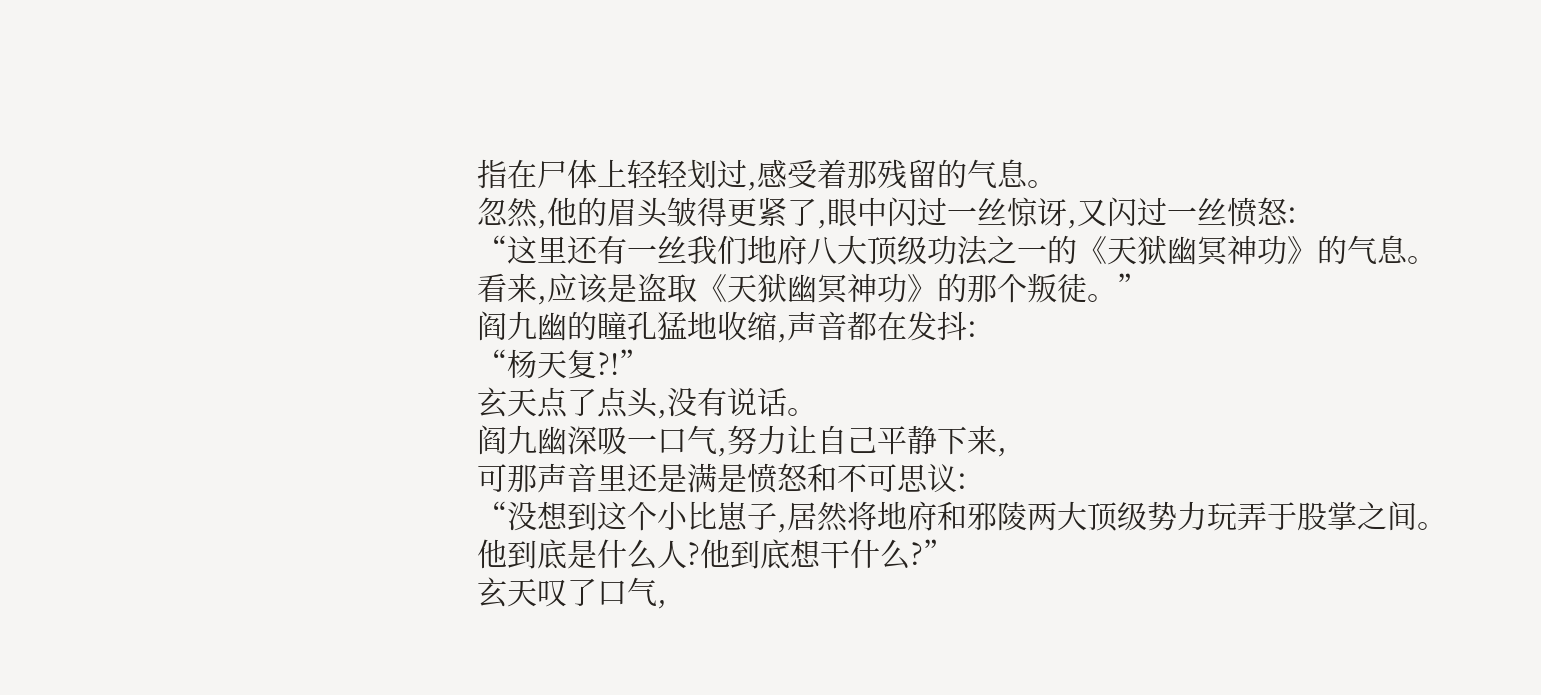指在尸体上轻轻划过,感受着那残留的气息。
忽然,他的眉头皱得更紧了,眼中闪过一丝惊讶,又闪过一丝愤怒:
“这里还有一丝我们地府八大顶级功法之一的《天狱幽冥神功》的气息。
看来,应该是盗取《天狱幽冥神功》的那个叛徒。”
阎九幽的瞳孔猛地收缩,声音都在发抖:
“杨天复?!”
玄天点了点头,没有说话。
阎九幽深吸一口气,努力让自己平静下来,
可那声音里还是满是愤怒和不可思议:
“没想到这个小比崽子,居然将地府和邪陵两大顶级势力玩弄于股掌之间。
他到底是什么人?他到底想干什么?”
玄天叹了口气,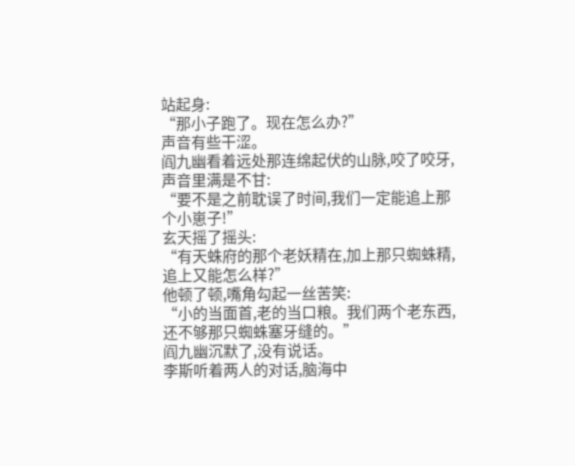站起身:
“那小子跑了。现在怎么办?”
声音有些干涩。
阎九幽看着远处那连绵起伏的山脉,咬了咬牙,声音里满是不甘:
“要不是之前耽误了时间,我们一定能追上那个小崽子!”
玄天摇了摇头:
“有天蛛府的那个老妖精在,加上那只蜘蛛精,追上又能怎么样?”
他顿了顿,嘴角勾起一丝苦笑:
“小的当面首,老的当口粮。我们两个老东西,还不够那只蜘蛛塞牙缝的。”
阎九幽沉默了,没有说话。
李斯听着两人的对话,脑海中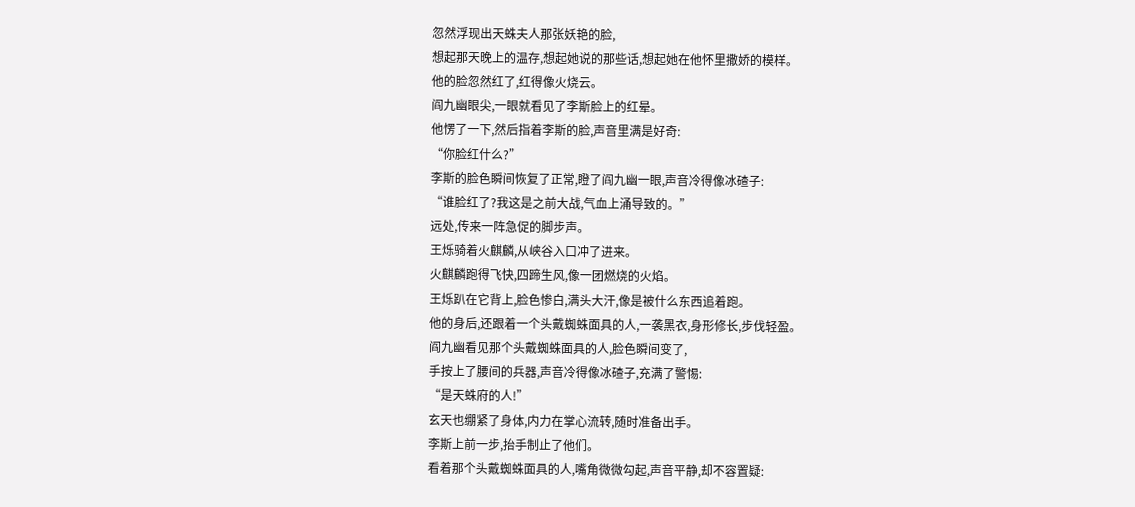忽然浮现出天蛛夫人那张妖艳的脸,
想起那天晚上的温存,想起她说的那些话,想起她在他怀里撒娇的模样。
他的脸忽然红了,红得像火烧云。
阎九幽眼尖,一眼就看见了李斯脸上的红晕。
他愣了一下,然后指着李斯的脸,声音里满是好奇:
“你脸红什么?”
李斯的脸色瞬间恢复了正常,瞪了阎九幽一眼,声音冷得像冰碴子:
“谁脸红了?我这是之前大战,气血上涌导致的。”
远处,传来一阵急促的脚步声。
王烁骑着火麒麟,从峡谷入口冲了进来。
火麒麟跑得飞快,四蹄生风,像一团燃烧的火焰。
王烁趴在它背上,脸色惨白,满头大汗,像是被什么东西追着跑。
他的身后,还跟着一个头戴蜘蛛面具的人,一袭黑衣,身形修长,步伐轻盈。
阎九幽看见那个头戴蜘蛛面具的人,脸色瞬间变了,
手按上了腰间的兵器,声音冷得像冰碴子,充满了警惕:
“是天蛛府的人!”
玄天也绷紧了身体,内力在掌心流转,随时准备出手。
李斯上前一步,抬手制止了他们。
看着那个头戴蜘蛛面具的人,嘴角微微勾起,声音平静,却不容置疑: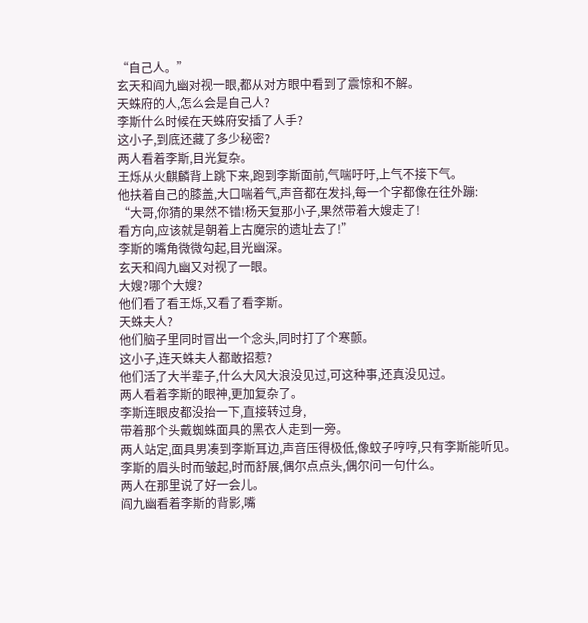“自己人。”
玄天和阎九幽对视一眼,都从对方眼中看到了震惊和不解。
天蛛府的人,怎么会是自己人?
李斯什么时候在天蛛府安插了人手?
这小子,到底还藏了多少秘密?
两人看着李斯,目光复杂。
王烁从火麒麟背上跳下来,跑到李斯面前,气喘吁吁,上气不接下气。
他扶着自己的膝盖,大口喘着气,声音都在发抖,每一个字都像在往外蹦:
“大哥,你猜的果然不错!杨天复那小子,果然带着大嫂走了!
看方向,应该就是朝着上古魔宗的遗址去了!”
李斯的嘴角微微勾起,目光幽深。
玄天和阎九幽又对视了一眼。
大嫂?哪个大嫂?
他们看了看王烁,又看了看李斯。
天蛛夫人?
他们脑子里同时冒出一个念头,同时打了个寒颤。
这小子,连天蛛夫人都敢招惹?
他们活了大半辈子,什么大风大浪没见过,可这种事,还真没见过。
两人看着李斯的眼神,更加复杂了。
李斯连眼皮都没抬一下,直接转过身,
带着那个头戴蜘蛛面具的黑衣人走到一旁。
两人站定,面具男凑到李斯耳边,声音压得极低,像蚊子哼哼,只有李斯能听见。
李斯的眉头时而皱起,时而舒展,偶尔点点头,偶尔问一句什么。
两人在那里说了好一会儿。
阎九幽看着李斯的背影,嘴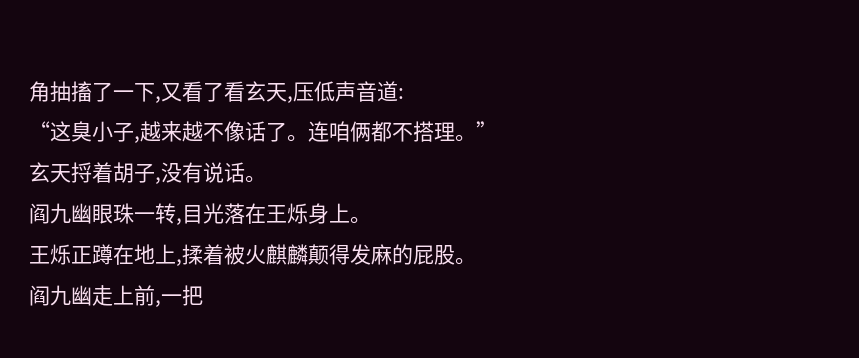角抽搐了一下,又看了看玄天,压低声音道:
“这臭小子,越来越不像话了。连咱俩都不搭理。”
玄天捋着胡子,没有说话。
阎九幽眼珠一转,目光落在王烁身上。
王烁正蹲在地上,揉着被火麒麟颠得发麻的屁股。
阎九幽走上前,一把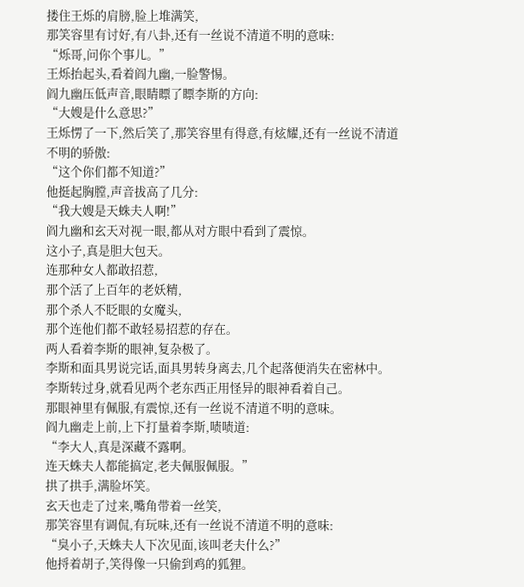搂住王烁的肩膀,脸上堆满笑,
那笑容里有讨好,有八卦,还有一丝说不清道不明的意味:
“烁哥,问你个事儿。”
王烁抬起头,看着阎九幽,一脸警惕。
阎九幽压低声音,眼睛瞟了瞟李斯的方向:
“大嫂是什么意思?”
王烁愣了一下,然后笑了,那笑容里有得意,有炫耀,还有一丝说不清道不明的骄傲:
“这个你们都不知道?”
他挺起胸膛,声音拔高了几分:
“我大嫂是天蛛夫人啊!”
阎九幽和玄天对视一眼,都从对方眼中看到了震惊。
这小子,真是胆大包天。
连那种女人都敢招惹,
那个活了上百年的老妖精,
那个杀人不眨眼的女魔头,
那个连他们都不敢轻易招惹的存在。
两人看着李斯的眼神,复杂极了。
李斯和面具男说完话,面具男转身离去,几个起落便消失在密林中。
李斯转过身,就看见两个老东西正用怪异的眼神看着自己。
那眼神里有佩服,有震惊,还有一丝说不清道不明的意味。
阎九幽走上前,上下打量着李斯,啧啧道:
“李大人,真是深藏不露啊。
连天蛛夫人都能搞定,老夫佩服佩服。”
拱了拱手,满脸坏笑。
玄天也走了过来,嘴角带着一丝笑,
那笑容里有调侃,有玩味,还有一丝说不清道不明的意味:
“臭小子,天蛛夫人下次见面,该叫老夫什么?”
他捋着胡子,笑得像一只偷到鸡的狐狸。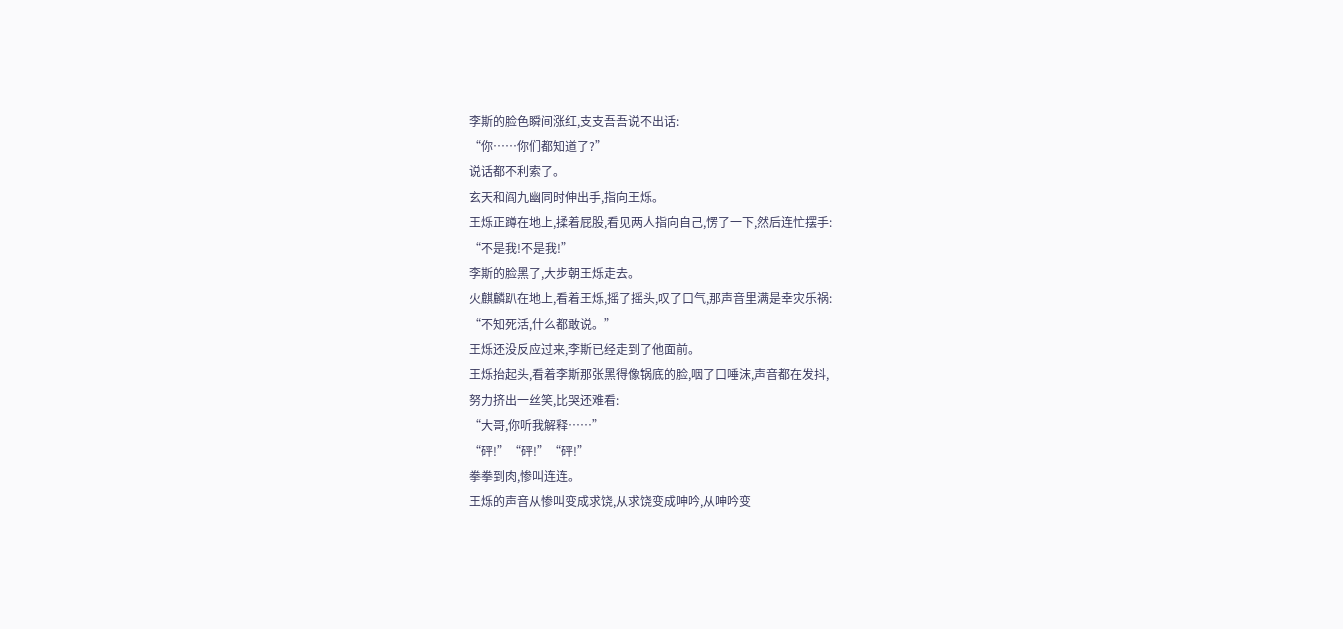李斯的脸色瞬间涨红,支支吾吾说不出话:
“你……你们都知道了?”
说话都不利索了。
玄天和阎九幽同时伸出手,指向王烁。
王烁正蹲在地上,揉着屁股,看见两人指向自己,愣了一下,然后连忙摆手:
“不是我!不是我!”
李斯的脸黑了,大步朝王烁走去。
火麒麟趴在地上,看着王烁,摇了摇头,叹了口气,那声音里满是幸灾乐祸:
“不知死活,什么都敢说。”
王烁还没反应过来,李斯已经走到了他面前。
王烁抬起头,看着李斯那张黑得像锅底的脸,咽了口唾沫,声音都在发抖,
努力挤出一丝笑,比哭还难看:
“大哥,你听我解释……”
“砰!”“砰!”“砰!”
拳拳到肉,惨叫连连。
王烁的声音从惨叫变成求饶,从求饶变成呻吟,从呻吟变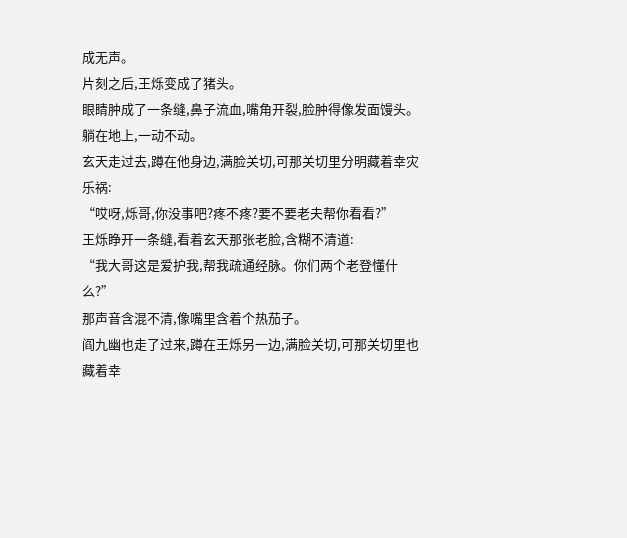成无声。
片刻之后,王烁变成了猪头。
眼睛肿成了一条缝,鼻子流血,嘴角开裂,脸肿得像发面馒头。
躺在地上,一动不动。
玄天走过去,蹲在他身边,满脸关切,可那关切里分明藏着幸灾乐祸:
“哎呀,烁哥,你没事吧?疼不疼?要不要老夫帮你看看?”
王烁睁开一条缝,看着玄天那张老脸,含糊不清道:
“我大哥这是爱护我,帮我疏通经脉。你们两个老登懂什么?”
那声音含混不清,像嘴里含着个热茄子。
阎九幽也走了过来,蹲在王烁另一边,满脸关切,可那关切里也藏着幸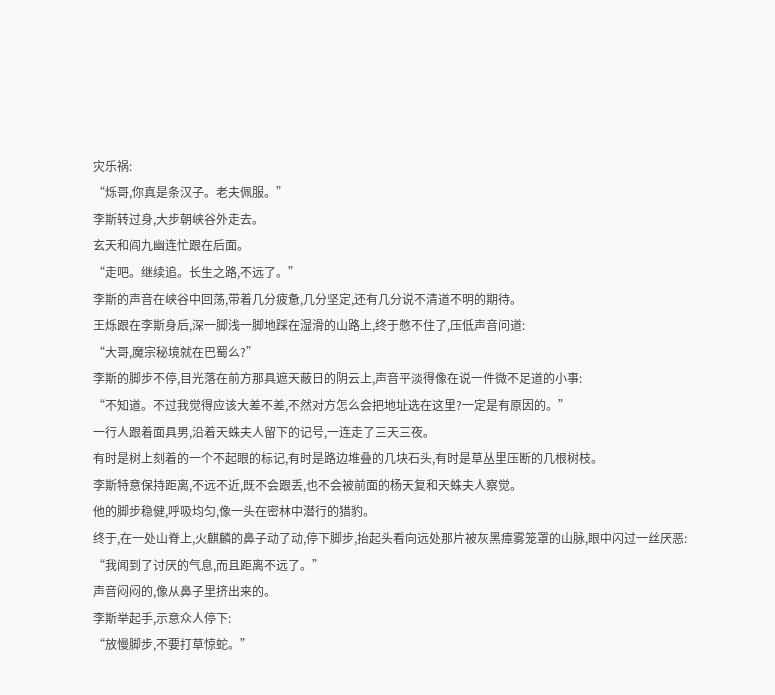灾乐祸:
“烁哥,你真是条汉子。老夫佩服。”
李斯转过身,大步朝峡谷外走去。
玄天和阎九幽连忙跟在后面。
“走吧。继续追。长生之路,不远了。”
李斯的声音在峡谷中回荡,带着几分疲惫,几分坚定,还有几分说不清道不明的期待。
王烁跟在李斯身后,深一脚浅一脚地踩在湿滑的山路上,终于憋不住了,压低声音问道:
“大哥,魔宗秘境就在巴蜀么?”
李斯的脚步不停,目光落在前方那具遮天蔽日的阴云上,声音平淡得像在说一件微不足道的小事:
“不知道。不过我觉得应该大差不差,不然对方怎么会把地址选在这里?一定是有原因的。”
一行人跟着面具男,沿着天蛛夫人留下的记号,一连走了三天三夜。
有时是树上刻着的一个不起眼的标记,有时是路边堆叠的几块石头,有时是草丛里压断的几根树枝。
李斯特意保持距离,不远不近,既不会跟丢,也不会被前面的杨天复和天蛛夫人察觉。
他的脚步稳健,呼吸均匀,像一头在密林中潜行的猎豹。
终于,在一处山脊上,火麒麟的鼻子动了动,停下脚步,抬起头看向远处那片被灰黑瘴雾笼罩的山脉,眼中闪过一丝厌恶:
“我闻到了讨厌的气息,而且距离不远了。”
声音闷闷的,像从鼻子里挤出来的。
李斯举起手,示意众人停下:
“放慢脚步,不要打草惊蛇。”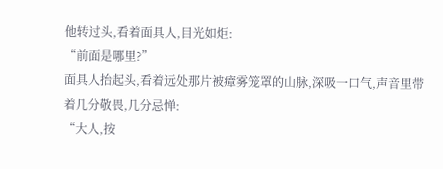他转过头,看着面具人,目光如炬:
“前面是哪里?”
面具人抬起头,看着远处那片被瘴雾笼罩的山脉,深吸一口气,声音里带着几分敬畏,几分忌惮:
“大人,按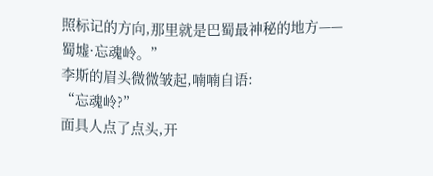照标记的方向,那里就是巴蜀最神秘的地方——蜀墟·忘魂岭。”
李斯的眉头微微皱起,喃喃自语:
“忘魂岭?”
面具人点了点头,开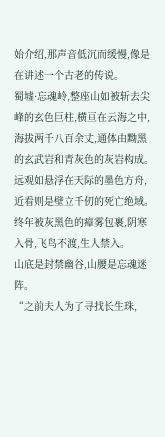始介绍,那声音低沉而缓慢,像是在讲述一个古老的传说。
蜀墟·忘魂岭,整座山如被斩去尖峰的玄色巨柱,横亘在云海之中,海拔两千八百余丈,通体由黝黑的玄武岩和青灰色的灰岩构成。
远观如悬浮在天际的墨色方舟,近看则是壁立千仞的死亡绝域。
终年被灰黑色的瘴雾包裹,阴寒入骨,飞鸟不渡,生人禁入。
山底是封禁幽谷,山腰是忘魂迷阵。
“之前夫人为了寻找长生珠,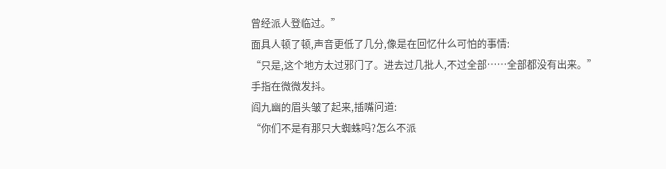曾经派人登临过。”
面具人顿了顿,声音更低了几分,像是在回忆什么可怕的事情:
“只是,这个地方太过邪门了。进去过几批人,不过全部……全部都没有出来。”
手指在微微发抖。
阎九幽的眉头皱了起来,插嘴问道:
“你们不是有那只大蜘蛛吗?怎么不派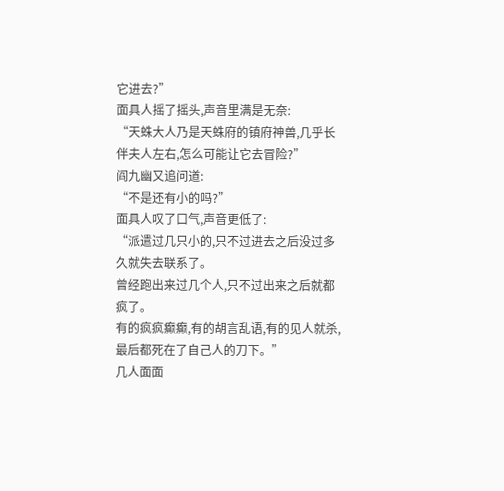它进去?”
面具人摇了摇头,声音里满是无奈:
“天蛛大人乃是天蛛府的镇府神兽,几乎长伴夫人左右,怎么可能让它去冒险?”
阎九幽又追问道:
“不是还有小的吗?”
面具人叹了口气,声音更低了:
“派遣过几只小的,只不过进去之后没过多久就失去联系了。
曾经跑出来过几个人,只不过出来之后就都疯了。
有的疯疯癫癫,有的胡言乱语,有的见人就杀,最后都死在了自己人的刀下。”
几人面面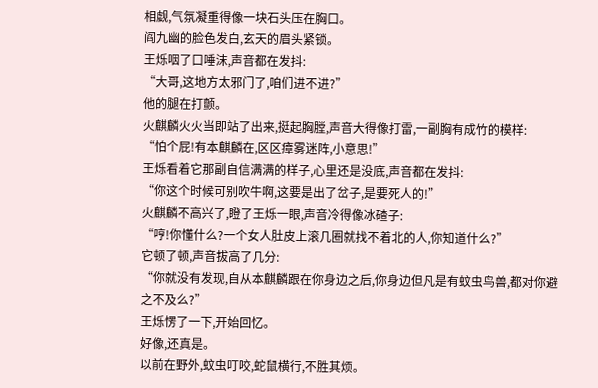相觑,气氛凝重得像一块石头压在胸口。
阎九幽的脸色发白,玄天的眉头紧锁。
王烁咽了口唾沫,声音都在发抖:
“大哥,这地方太邪门了,咱们进不进?”
他的腿在打颤。
火麒麟火火当即站了出来,挺起胸膛,声音大得像打雷,一副胸有成竹的模样:
“怕个屁!有本麒麟在,区区瘴雾迷阵,小意思!”
王烁看着它那副自信满满的样子,心里还是没底,声音都在发抖:
“你这个时候可别吹牛啊,这要是出了岔子,是要死人的!”
火麒麟不高兴了,瞪了王烁一眼,声音冷得像冰碴子:
“哼!你懂什么?一个女人肚皮上滚几圈就找不着北的人,你知道什么?”
它顿了顿,声音拔高了几分:
“你就没有发现,自从本麒麟跟在你身边之后,你身边但凡是有蚊虫鸟兽,都对你避之不及么?”
王烁愣了一下,开始回忆。
好像,还真是。
以前在野外,蚊虫叮咬,蛇鼠横行,不胜其烦。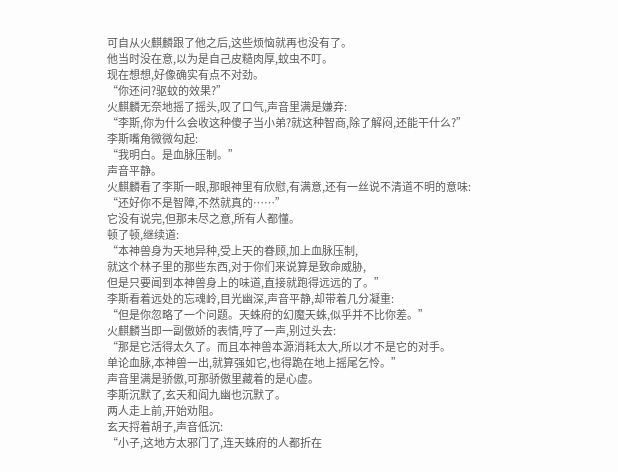可自从火麒麟跟了他之后,这些烦恼就再也没有了。
他当时没在意,以为是自己皮糙肉厚,蚊虫不叮。
现在想想,好像确实有点不对劲。
“你还问?驱蚊的效果?”
火麒麟无奈地摇了摇头,叹了口气,声音里满是嫌弃:
“李斯,你为什么会收这种傻子当小弟?就这种智商,除了解闷,还能干什么?”
李斯嘴角微微勾起:
“我明白。是血脉压制。”
声音平静。
火麒麟看了李斯一眼,那眼神里有欣慰,有满意,还有一丝说不清道不明的意味:
“还好你不是智障,不然就真的……”
它没有说完,但那未尽之意,所有人都懂。
顿了顿,继续道:
“本神兽身为天地异种,受上天的眷顾,加上血脉压制,
就这个林子里的那些东西,对于你们来说算是致命威胁,
但是只要闻到本神兽身上的味道,直接就跑得远远的了。”
李斯看着远处的忘魂岭,目光幽深,声音平静,却带着几分凝重:
“但是你忽略了一个问题。天蛛府的幻魔天蛛,似乎并不比你差。”
火麒麟当即一副傲娇的表情,哼了一声,别过头去:
“那是它活得太久了。而且本神兽本源消耗太大,所以才不是它的对手。
单论血脉,本神兽一出,就算强如它,也得跪在地上摇尾乞怜。”
声音里满是骄傲,可那骄傲里藏着的是心虚。
李斯沉默了,玄天和阎九幽也沉默了。
两人走上前,开始劝阻。
玄天捋着胡子,声音低沉:
“小子,这地方太邪门了,连天蛛府的人都折在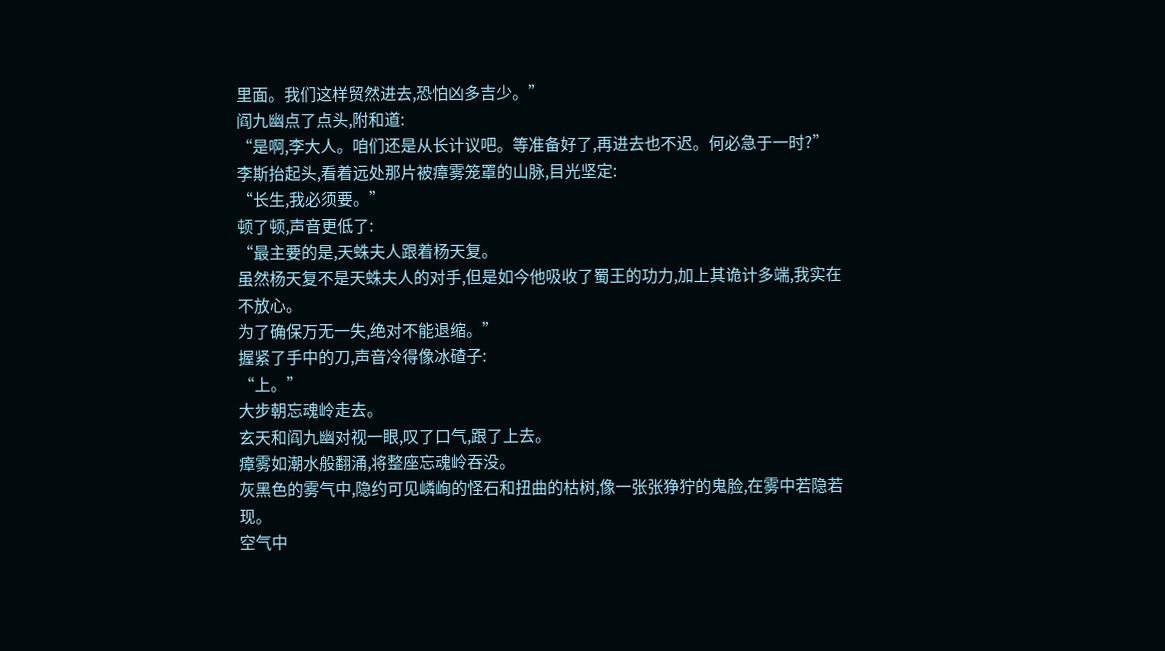里面。我们这样贸然进去,恐怕凶多吉少。”
阎九幽点了点头,附和道:
“是啊,李大人。咱们还是从长计议吧。等准备好了,再进去也不迟。何必急于一时?”
李斯抬起头,看着远处那片被瘴雾笼罩的山脉,目光坚定:
“长生,我必须要。”
顿了顿,声音更低了:
“最主要的是,天蛛夫人跟着杨天复。
虽然杨天复不是天蛛夫人的对手,但是如今他吸收了蜀王的功力,加上其诡计多端,我实在不放心。
为了确保万无一失,绝对不能退缩。”
握紧了手中的刀,声音冷得像冰碴子:
“上。”
大步朝忘魂岭走去。
玄天和阎九幽对视一眼,叹了口气,跟了上去。
瘴雾如潮水般翻涌,将整座忘魂岭吞没。
灰黑色的雾气中,隐约可见嶙峋的怪石和扭曲的枯树,像一张张狰狞的鬼脸,在雾中若隐若现。
空气中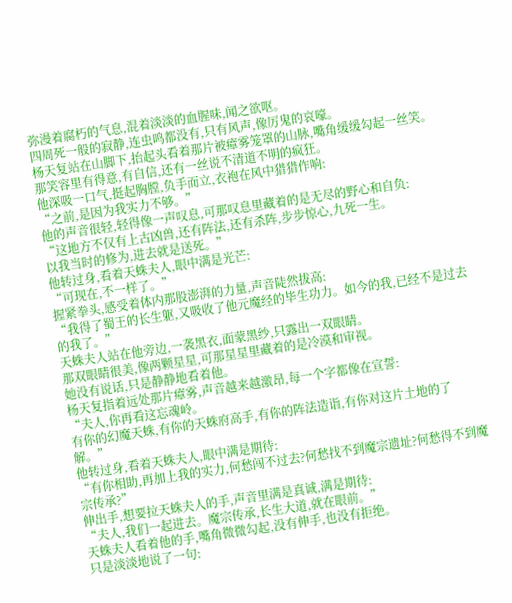弥漫着腐朽的气息,混着淡淡的血腥味,闻之欲呕。
四周死一般的寂静,连虫鸣都没有,只有风声,像厉鬼的哀嚎。
杨天复站在山脚下,抬起头看着那片被瘴雾笼罩的山脉,嘴角缓缓勾起一丝笑。
那笑容里有得意,有自信,还有一丝说不清道不明的疯狂。
他深吸一口气,挺起胸膛,负手而立,衣袍在风中猎猎作响:
“之前,是因为我实力不够。”
他的声音很轻,轻得像一声叹息,可那叹息里藏着的是无尽的野心和自负:
“这地方不仅有上古凶兽,还有阵法,还有杀阵,步步惊心,九死一生。
以我当时的修为,进去就是送死。”
他转过身,看着天蛛夫人,眼中满是光芒:
“可现在,不一样了。”
握紧拳头,感受着体内那股澎湃的力量,声音陡然拔高:
“我得了蜀王的长生躯,又吸收了他元魔经的毕生功力。如今的我,已经不是过去的我了。”
天蛛夫人站在他旁边,一袭黑衣,面蒙黑纱,只露出一双眼睛。
那双眼睛很美,像两颗星星,可那星星里藏着的是冷漠和审视。
她没有说话,只是静静地看着他。
杨天复指着远处那片瘴雾,声音越来越激昂,每一个字都像在宣誓:
“夫人,你再看这忘魂岭。
有你的幻魔天蛛,有你的天蛛府高手,有你的阵法造诣,有你对这片土地的了解。”
他转过身,看着天蛛夫人,眼中满是期待:
“有你相助,再加上我的实力,何愁闯不过去?何愁找不到魔宗遗址?何愁得不到魔宗传承?”
伸出手,想要拉天蛛夫人的手,声音里满是真诚,满是期待:
“夫人,我们一起进去。魔宗传承,长生大道,就在眼前。”
天蛛夫人看着他的手,嘴角微微勾起,没有伸手,也没有拒绝。
只是淡淡地说了一句: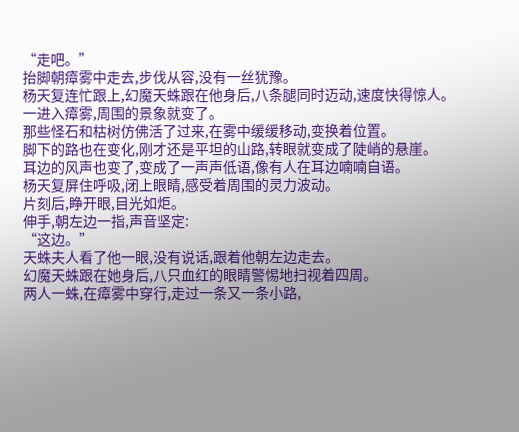“走吧。”
抬脚朝瘴雾中走去,步伐从容,没有一丝犹豫。
杨天复连忙跟上,幻魔天蛛跟在他身后,八条腿同时迈动,速度快得惊人。
一进入瘴雾,周围的景象就变了。
那些怪石和枯树仿佛活了过来,在雾中缓缓移动,变换着位置。
脚下的路也在变化,刚才还是平坦的山路,转眼就变成了陡峭的悬崖。
耳边的风声也变了,变成了一声声低语,像有人在耳边喃喃自语。
杨天复屏住呼吸,闭上眼睛,感受着周围的灵力波动。
片刻后,睁开眼,目光如炬。
伸手,朝左边一指,声音坚定:
“这边。”
天蛛夫人看了他一眼,没有说话,跟着他朝左边走去。
幻魔天蛛跟在她身后,八只血红的眼睛警惕地扫视着四周。
两人一蛛,在瘴雾中穿行,走过一条又一条小路,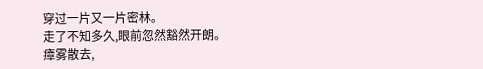穿过一片又一片密林。
走了不知多久,眼前忽然豁然开朗。
瘴雾散去,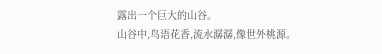露出一个巨大的山谷。
山谷中,鸟语花香,流水潺潺,像世外桃源。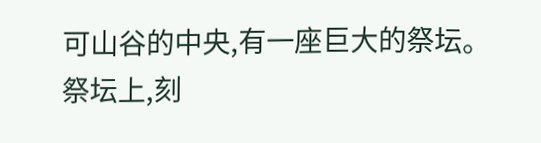可山谷的中央,有一座巨大的祭坛。
祭坛上,刻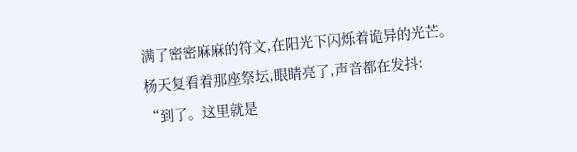满了密密麻麻的符文,在阳光下闪烁着诡异的光芒。
杨天复看着那座祭坛,眼睛亮了,声音都在发抖:
“到了。这里就是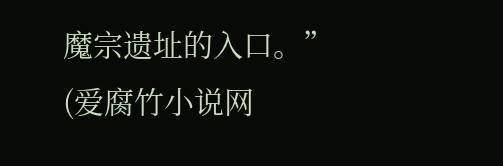魔宗遗址的入口。”
(爱腐竹小说网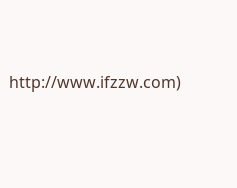http://www.ifzzw.com)